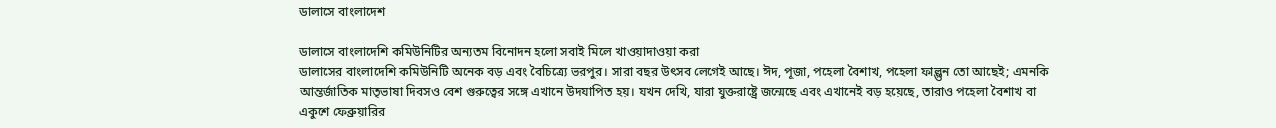ডালাসে বাংলাদেশ

ডালাসে বাংলাদেশি কমিউনিটির অন্যতম বিনোদন হলো সবাই মিলে খাওয়াদাওয়া করা
ডালাসের বাংলাদেশি কমিউনিটি অনেক বড় এবং বৈচিত্র্যে ভরপুর। সারা বছর উৎসব লেগেই আছে। ঈদ, পূজা, পহেলা বৈশাখ, পহেলা ফাল্গুন তো আছেই; এমনকি আন্তর্জাতিক মাতৃভাষা দিবসও বেশ গুরুত্বের সঙ্গে এখানে উদযাপিত হয়। যখন দেখি, যারা যুক্তরাষ্ট্রে জন্মেছে এবং এখানেই বড় হয়েছে, তারাও পহেলা বৈশাখ বা একুশে ফেব্রুয়ারির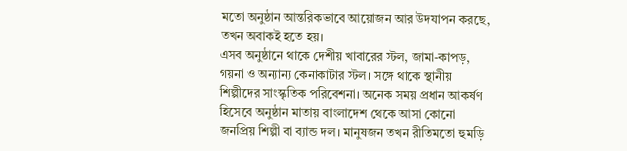মতো অনুষ্ঠান আন্তরিকভাবে আয়োজন আর উদযাপন করছে, তখন অবাকই হতে হয়।
এসব অনুষ্ঠানে থাকে দেশীয় খাবারের স্টল, জামা-কাপড়, গয়না ও অন্যান্য কেনাকাটার স্টল। সঙ্গে থাকে স্থানীয় শিল্পীদের সাংস্কৃতিক পরিবেশনা। অনেক সময় প্রধান আকর্ষণ হিসেবে অনুষ্ঠান মাতায় বাংলাদেশ থেকে আসা কোনো জনপ্রিয় শিল্পী বা ব্যান্ড দল। মানুষজন তখন রীতিমতো হুমড়ি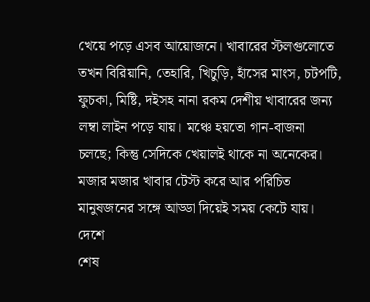খেয়ে পড়ে এসব আয়োজনে। খাবারের স্টলগুলোতে তখন বিরিয়ানি, তেহারি, খিচুড়ি, হাঁসের মাংস, চটপটি, ফুচকা, মিষ্টি, দইসহ নানা রকম দেশীয় খাবারের জন্য লম্বা লাইন পড়ে যায়। মঞ্চে হয়তো গান-বাজনা
চলছে; কিন্তু সেদিকে খেয়ালই থাকে না অনেকের। মজার মজার খাবার টেস্ট করে আর পরিচিত মানুষজনের সঙ্গে আড্ডা দিয়েই সময় কেটে যায়।
দেশে
শেষ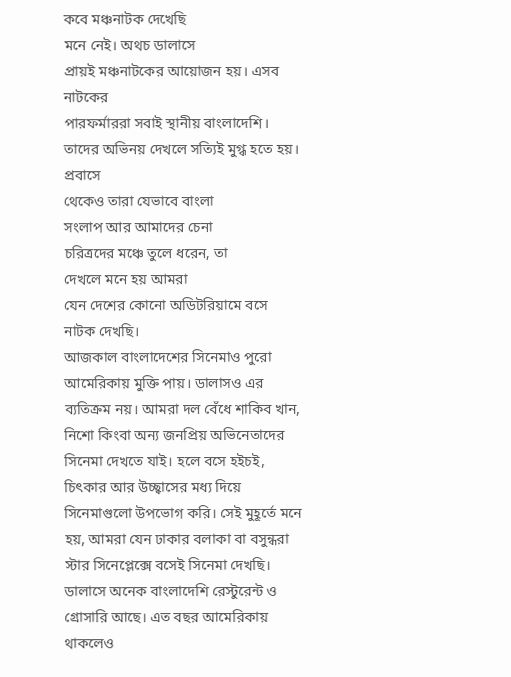কবে মঞ্চনাটক দেখেছি
মনে নেই। অথচ ডালাসে
প্রায়ই মঞ্চনাটকের আয়োজন হয়। এসব নাটকের
পারফর্মাররা সবাই স্থানীয় বাংলাদেশি।
তাদের অভিনয় দেখলে সত্যিই মুগ্ধ হতে হয়। প্রবাসে
থেকেও তারা যেভাবে বাংলা
সংলাপ আর আমাদের চেনা
চরিত্রদের মঞ্চে তুলে ধরেন, তা
দেখলে মনে হয় আমরা
যেন দেশের কোনো অডিটরিয়ামে বসে
নাটক দেখছি।
আজকাল বাংলাদেশের সিনেমাও পুরো আমেরিকায় মুক্তি পায়। ডালাসও এর ব্যতিক্রম নয়। আমরা দল বেঁধে শাকিব খান, নিশো কিংবা অন্য জনপ্রিয় অভিনেতাদের সিনেমা দেখতে যাই। হলে বসে হইচই, চিৎকার আর উচ্ছ্বাসের মধ্য দিয়ে সিনেমাগুলো উপভোগ করি। সেই মুহূর্তে মনে হয়, আমরা যেন ঢাকার বলাকা বা বসুন্ধরা স্টার সিনেপ্লেক্সে বসেই সিনেমা দেখছি।
ডালাসে অনেক বাংলাদেশি রেস্টুরেন্ট ও গ্রোসারি আছে। এত বছর আমেরিকায় থাকলেও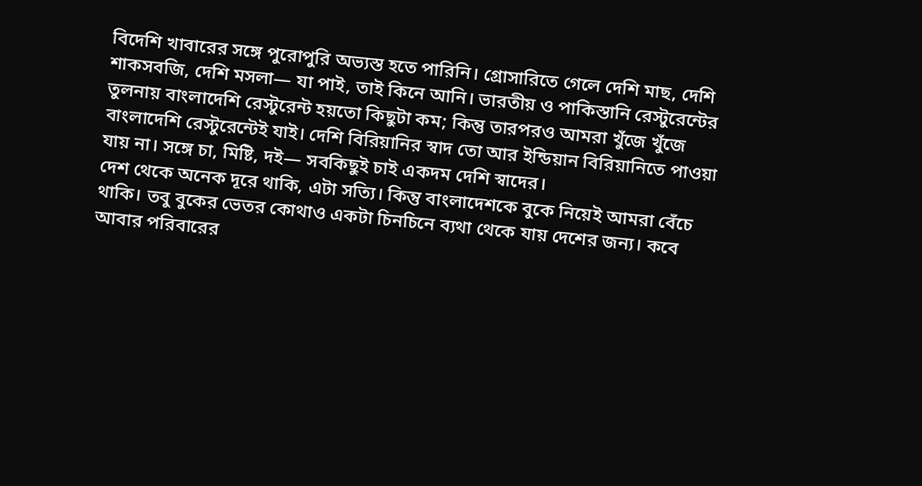বিদেশি খাবারের সঙ্গে পুরোপুরি অভ্যস্ত হতে পারিনি। গ্রোসারিতে গেলে দেশি মাছ, দেশি শাকসবজি, দেশি মসলা— যা পাই, তাই কিনে আনি। ভারতীয় ও পাকিস্তানি রেস্টুরেন্টের তুলনায় বাংলাদেশি রেস্টুরেন্ট হয়তো কিছুটা কম; কিন্তু তারপরও আমরা খুঁজে খুঁজে বাংলাদেশি রেস্টুরেন্টেই যাই। দেশি বিরিয়ানির স্বাদ তো আর ইন্ডিয়ান বিরিয়ানিতে পাওয়া যায় না। সঙ্গে চা, মিষ্টি, দই— সবকিছুই চাই একদম দেশি স্বাদের।
দেশ থেকে অনেক দূরে থাকি, এটা সত্যি। কিন্তু বাংলাদেশকে বুকে নিয়েই আমরা বেঁচে থাকি। তবু বুকের ভেতর কোথাও একটা চিনচিনে ব্যথা থেকে যায় দেশের জন্য। কবে আবার পরিবারের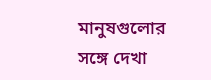মানুষগুলোর সঙ্গে দেখা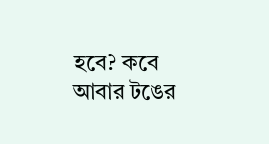হবে? কবে আবার টঙের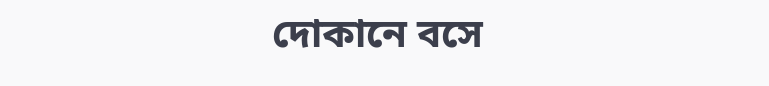দোকানে বসে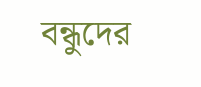বন্ধুদের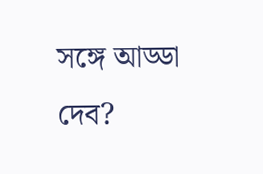সঙ্গে আড্ডা দেব?